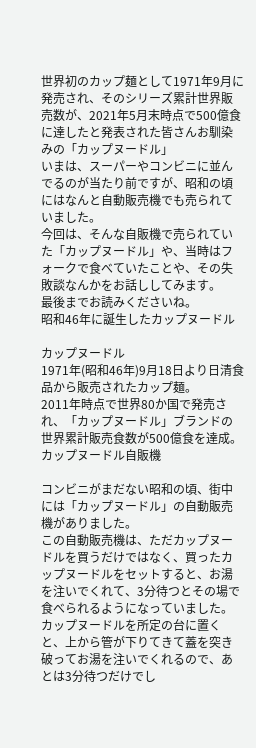世界初のカップ麺として1971年9月に発売され、そのシリーズ累計世界販売数が、2021年5月末時点で500億食に達したと発表された皆さんお馴染みの「カップヌードル」
いまは、スーパーやコンビニに並んでるのが当たり前ですが、昭和の頃にはなんと自動販売機でも売られていました。
今回は、そんな自販機で売られていた「カップヌードル」や、当時はフォークで食べていたことや、その失敗談なんかをお話ししてみます。
最後までお読みくださいね。
昭和46年に誕生したカップヌードル

カップヌードル
1971年(昭和46年)9月18日より日清食品から販売されたカップ麺。
2011年時点で世界80か国で発売され、「カップヌードル」ブランドの世界累計販売食数が500億食を達成。
カップヌードル自販機

コンビニがまだない昭和の頃、街中には「カップヌードル」の自動販売機がありました。
この自動販売機は、ただカップヌードルを買うだけではなく、買ったカップヌードルをセットすると、お湯を注いでくれて、3分待つとその場で食べられるようになっていました。
カップヌードルを所定の台に置くと、上から管が下りてきて蓋を突き破ってお湯を注いでくれるので、あとは3分待つだけでし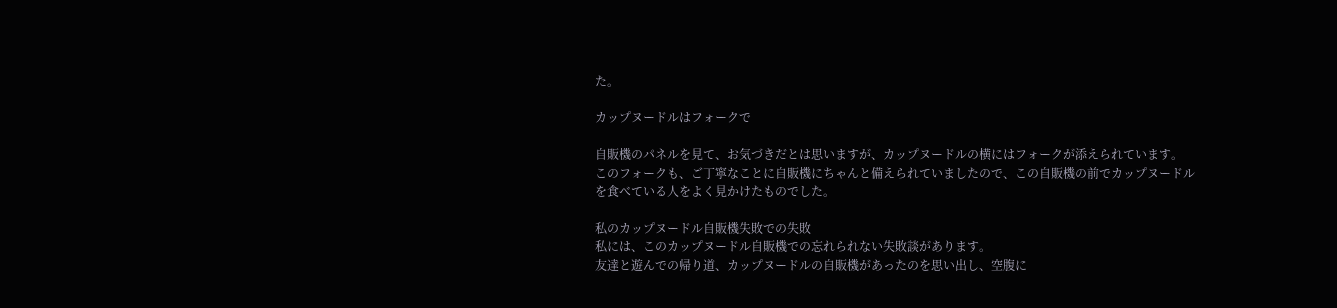た。

カップヌードルはフォークで

自販機のパネルを見て、お気づきだとは思いますが、カップヌードルの横にはフォークが添えられています。
このフォークも、ご丁寧なことに自販機にちゃんと備えられていましたので、この自販機の前でカップヌードルを食べている人をよく見かけたものでした。

私のカップヌードル自販機失敗での失敗
私には、このカップヌードル自販機での忘れられない失敗談があります。
友達と遊んでの帰り道、カップヌードルの自販機があったのを思い出し、空腹に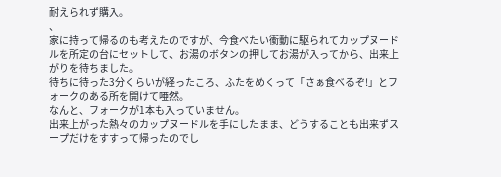耐えられず購入。
、
家に持って帰るのも考えたのですが、今食べたい衝動に駆られてカップヌードルを所定の台にセットして、お湯のボタンの押してお湯が入ってから、出来上がりを待ちました。
待ちに待った3分くらいが経ったころ、ふたをめくって「さぁ食べるぞ!」とフォークのある所を開けて唖然。
なんと、フォークが1本も入っていません。
出来上がった熱々のカップヌードルを手にしたまま、どうすることも出来ずスープだけをすすって帰ったのでし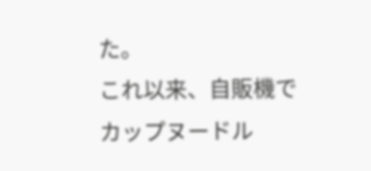た。
これ以来、自販機でカップヌードル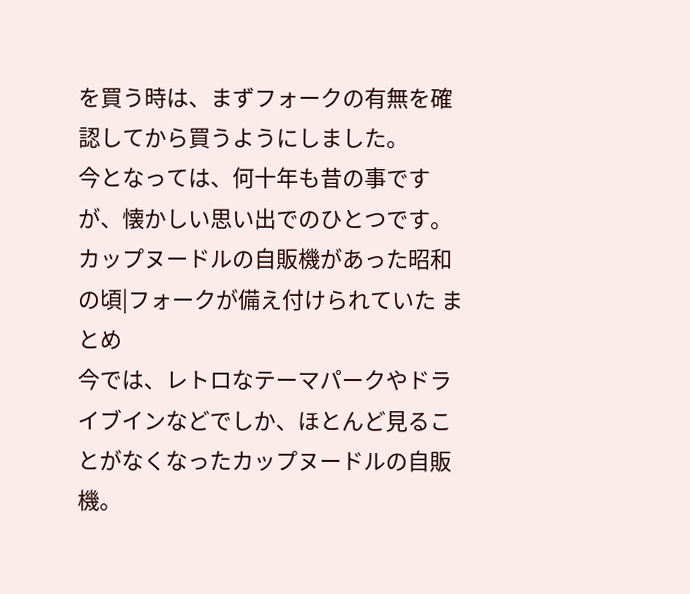を買う時は、まずフォークの有無を確認してから買うようにしました。
今となっては、何十年も昔の事ですが、懐かしい思い出でのひとつです。
カップヌードルの自販機があった昭和の頃|フォークが備え付けられていた まとめ
今では、レトロなテーマパークやドライブインなどでしか、ほとんど見ることがなくなったカップヌードルの自販機。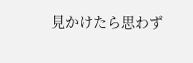見かけたら思わず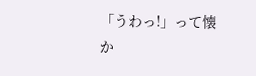「うわっ!」って懐か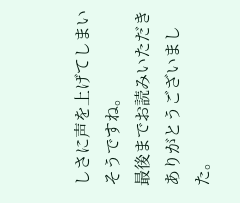しさに声を上げてしまいそうですね。
最後までお読みいただきありがとうございました。